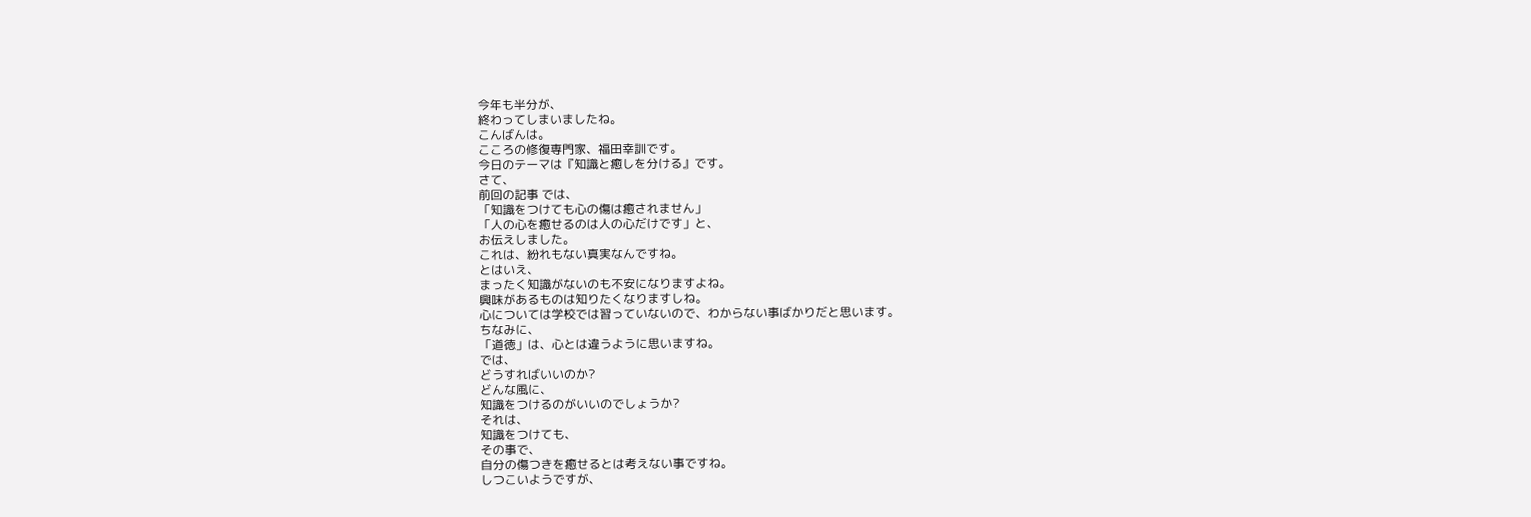今年も半分が、
終わってしまいましたね。
こんばんは。
こころの修復専門家、福田幸訓です。
今日のテーマは『知識と癒しを分ける』です。
さて、
前回の記事 では、
「知識をつけても心の傷は癒されません」
「人の心を癒せるのは人の心だけです」と、
お伝えしました。
これは、紛れもない真実なんですね。
とはいえ、
まったく知識がないのも不安になりますよね。
興味があるものは知りたくなりますしね。
心については学校では習っていないので、わからない事ばかりだと思います。
ちなみに、
「道徳」は、心とは違うように思いますね。
では、
どうすればいいのか?
どんな風に、
知識をつけるのがいいのでしょうか?
それは、
知識をつけても、
その事で、
自分の傷つきを癒せるとは考えない事ですね。
しつこいようですが、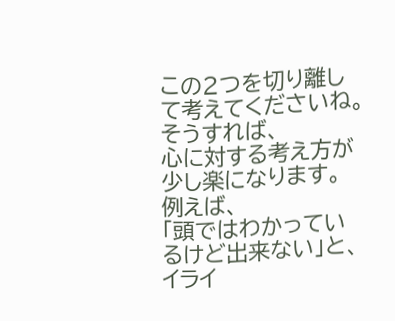この2つを切り離して考えてくださいね。
そうすれば、
心に対する考え方が少し楽になります。
例えば、
「頭ではわかっているけど出来ない」と、
イライ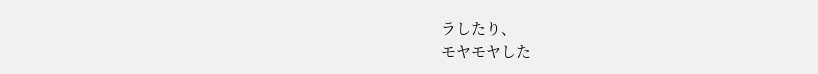ラしたり、
モヤモヤした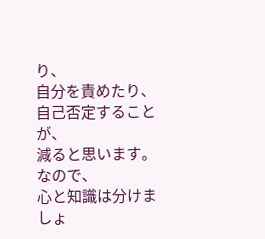り、
自分を責めたり、
自己否定することが、
減ると思います。
なので、
心と知識は分けましょ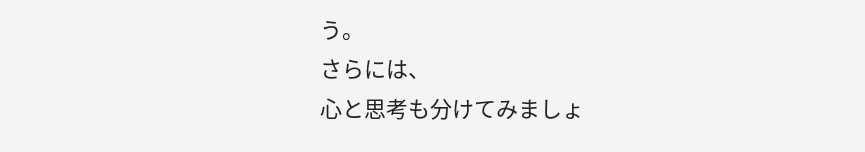う。
さらには、
心と思考も分けてみましょ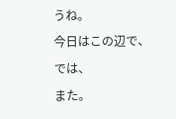うね。
今日はこの辺で、
では、
また。